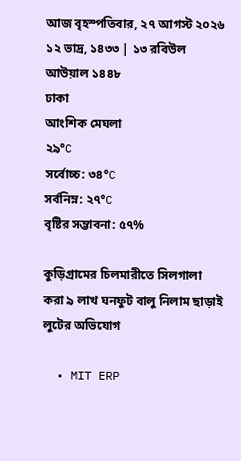আজ বৃহস্পতিবার, ২৭ আগস্ট ২০২৬
১২ ভাদ্র, ১৪৩৩ | ১৩ রবিউল আউয়াল ১৪৪৮
ঢাকা
আংশিক মেঘলা
২৯°C
সর্বোচ্চ: ৩৪°C
সর্বনিম্ন: ২৭°C
বৃষ্টির সম্ভাবনা: ৫৭%

কুড়িগ্রামের চিলমারীতে সিলগালা করা ৯ লাখ ঘনফুট বালু নিলাম ছাড়াই লুটের অভিযোগ

  • MIT ERP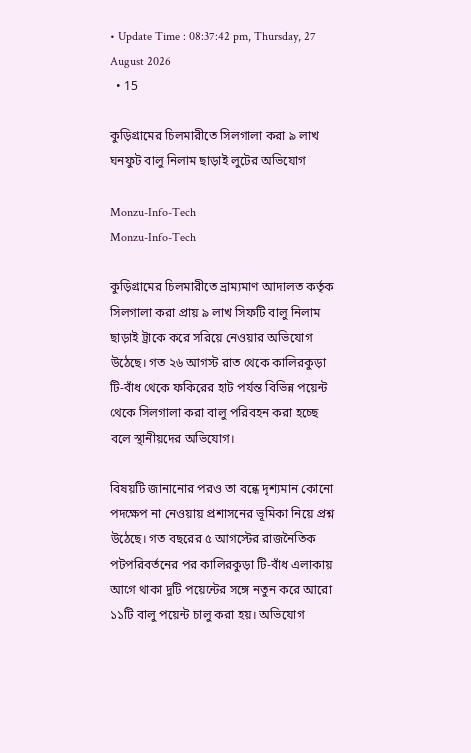• Update Time : 08:37:42 pm, Thursday, 27 August 2026
  • 15

কুড়িগ্রামের চিলমারীতে সিলগালা করা ৯ লাখ ঘনফুট বালু নিলাম ছাড়াই লুটের অভিযোগ

Monzu-Info-Tech
Monzu-Info-Tech

কুড়িগ্রামের চিলমারীতে ভ্রাম্যমাণ আদালত কর্তৃক সিলগালা করা প্রায় ৯ লাখ সিফটি বালু নিলাম ছাড়াই ট্রাকে করে সরিয়ে নেওয়ার অভিযোগ উঠেছে। গত ২৬ আগস্ট রাত থেকে কালিরকুড়া টি-বাঁধ থেকে ফকিরের হাট পর্যন্ত বিভিন্ন পয়েন্ট থেকে সিলগালা করা বালু পরিবহন করা হচ্ছে বলে স্থানীয়দের অভিযোগ।

বিষয়টি জানানোর পরও তা বন্ধে দৃশ্যমান কোনো পদক্ষেপ না নেওয়ায় প্রশাসনের ভূমিকা নিয়ে প্রশ্ন উঠেছে। গত বছরের ৫ আগস্টের রাজনৈতিক পটপরিবর্তনের পর কালিরকুড়া টি-বাঁধ এলাকায় আগে থাকা দুটি পয়েন্টের সঙ্গে নতুন করে আরো ১১টি বালু পয়েন্ট চালু করা হয়। অভিযোগ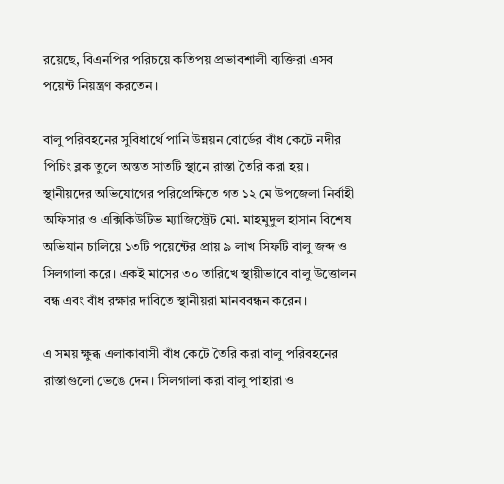রয়েছে, বিএনপির পরিচয়ে কতিপয় প্রভাবশালী ব্যক্তিরা এসব পয়েন্ট নিয়ন্ত্রণ করতেন।

বালু পরিবহনের সুবিধার্থে পানি উন্নয়ন বোর্ডের বাঁধ কেটে নদীর পিচিং ব্লক তুলে অন্তত সাতটি স্থানে রাস্তা তৈরি করা হয়। স্থানীয়দের অভিযোগের পরিপ্রেক্ষিতে গত ১২ মে উপজেলা নির্বাহী অফিসার ও এক্সিকিউটিভ ম্যাজিস্ট্রেট মো. মাহমুদুল হাসান বিশেষ অভিযান চালিয়ে ১৩টি পয়েন্টের প্রায় ৯ লাখ সিফটি বালু জব্দ ও সিলগালা করে। একই মাসের ৩০ তারিখে স্থায়ীভাবে বালু উত্তোলন বন্ধ এবং বাঁধ রক্ষার দাবিতে স্থানীয়রা মানববন্ধন করেন।

এ সময় ক্ষুব্ধ এলাকাবাসী বাঁধ কেটে তৈরি করা বালু পরিবহনের রাস্তাগুলো ভেঙে দেন। সিলগালা করা বালু পাহারা ও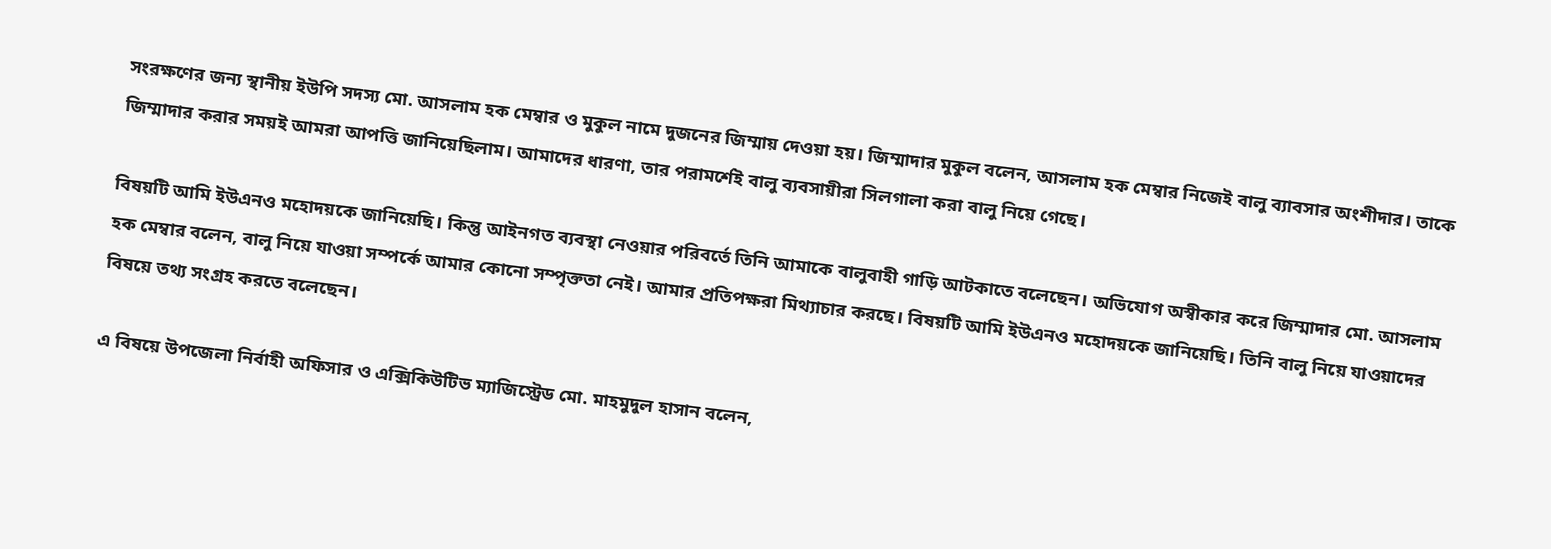সংরক্ষণের জন্য স্থানীয় ইউপি সদস্য মো. আসলাম হক মেম্বার ও মুকুল নামে দুজনের জিম্মায় দেওয়া হয়। জিম্মাদার মুকুল বলেন, আসলাম হক মেম্বার নিজেই বালু ব্যাবসার অংশীদার। তাকে জিম্মাদার করার সময়ই আমরা আপত্তি জানিয়েছিলাম। আমাদের ধারণা, তার পরামর্শেই বালু ব্যবসায়ীরা সিলগালা করা বালু নিয়ে গেছে।

বিষয়টি আমি ইউএনও মহোদয়কে জানিয়েছি। কিন্তু আইনগত ব্যবস্থা নেওয়ার পরিবর্তে তিনি আমাকে বালুবাহী গাড়ি আটকাতে বলেছেন। অভিযোগ অস্বীকার করে জিম্মাদার মো. আসলাম হক মেম্বার বলেন, বালু নিয়ে যাওয়া সম্পর্কে আমার কোনো সম্পৃক্ততা নেই। আমার প্রতিপক্ষরা মিথ্যাচার করছে। বিষয়টি আমি ইউএনও মহোদয়কে জানিয়েছি। তিনি বালু নিয়ে যাওয়াদের বিষয়ে তথ্য সংগ্রহ করতে বলেছেন।

এ বিষয়ে উপজেলা নির্বাহী অফিসার ও এক্সিকিউটিভ ম্যাজিস্ট্রেড মো. মাহমুদুল হাসান বলেন,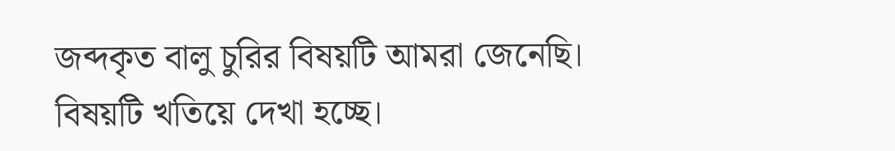জব্দকৃত বালু চুরির বিষয়টি আমরা জেনেছি। বিষয়টি খতিয়ে দেখা হচ্ছে।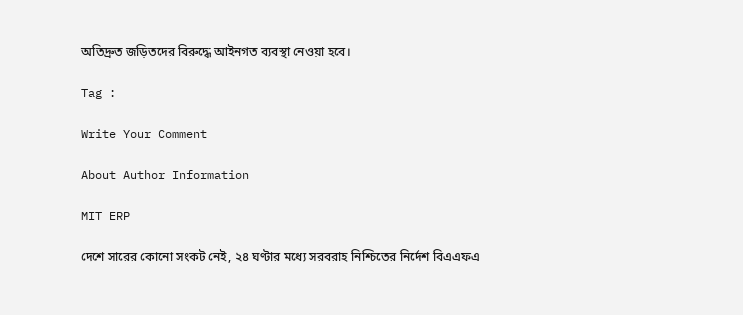অতিদ্রুত জড়িতদের বিরুদ্ধে আইনগত ব্যবস্থা নেওয়া হবে।

Tag :

Write Your Comment

About Author Information

MIT ERP

দেশে সারের কোনো সংকট নেই, ২৪ ঘণ্টার মধ্যে সরবরাহ নিশ্চিতের নির্দেশ বিএএফএ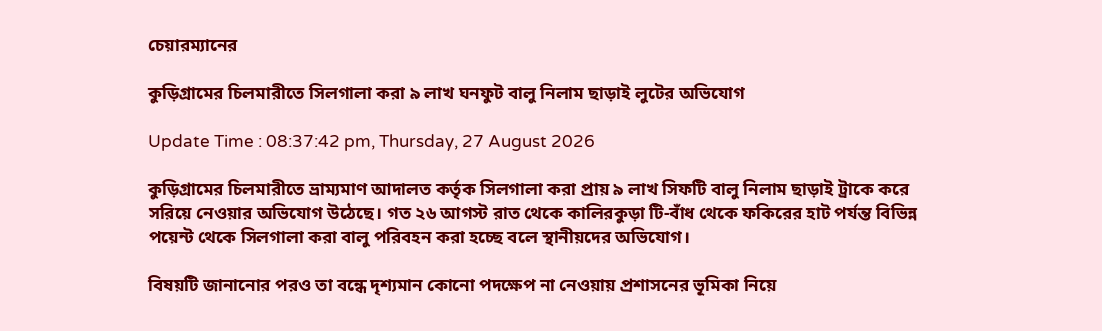চেয়ারম্যানের

কুড়িগ্রামের চিলমারীতে সিলগালা করা ৯ লাখ ঘনফুট বালু নিলাম ছাড়াই লুটের অভিযোগ

Update Time : 08:37:42 pm, Thursday, 27 August 2026

কুড়িগ্রামের চিলমারীতে ভ্রাম্যমাণ আদালত কর্তৃক সিলগালা করা প্রায় ৯ লাখ সিফটি বালু নিলাম ছাড়াই ট্রাকে করে সরিয়ে নেওয়ার অভিযোগ উঠেছে। গত ২৬ আগস্ট রাত থেকে কালিরকুড়া টি-বাঁধ থেকে ফকিরের হাট পর্যন্ত বিভিন্ন পয়েন্ট থেকে সিলগালা করা বালু পরিবহন করা হচ্ছে বলে স্থানীয়দের অভিযোগ।

বিষয়টি জানানোর পরও তা বন্ধে দৃশ্যমান কোনো পদক্ষেপ না নেওয়ায় প্রশাসনের ভূমিকা নিয়ে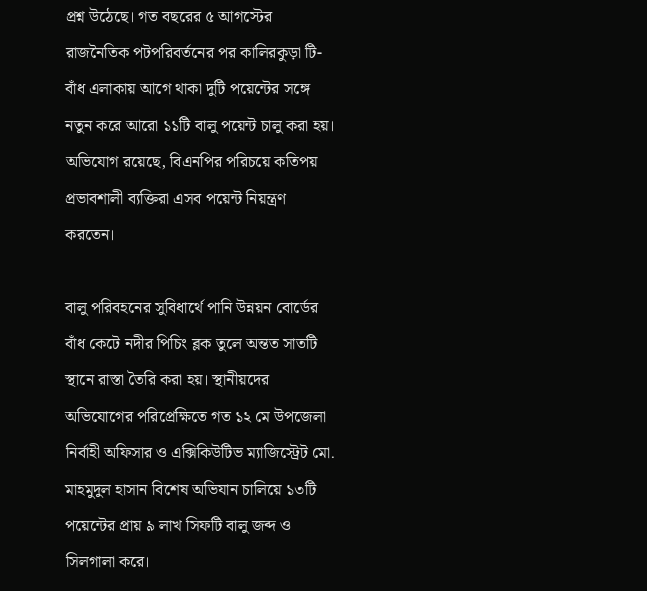প্রশ্ন উঠেছে। গত বছরের ৫ আগস্টের রাজনৈতিক পটপরিবর্তনের পর কালিরকুড়া টি-বাঁধ এলাকায় আগে থাকা দুটি পয়েন্টের সঙ্গে নতুন করে আরো ১১টি বালু পয়েন্ট চালু করা হয়। অভিযোগ রয়েছে, বিএনপির পরিচয়ে কতিপয় প্রভাবশালী ব্যক্তিরা এসব পয়েন্ট নিয়ন্ত্রণ করতেন।

বালু পরিবহনের সুবিধার্থে পানি উন্নয়ন বোর্ডের বাঁধ কেটে নদীর পিচিং ব্লক তুলে অন্তত সাতটি স্থানে রাস্তা তৈরি করা হয়। স্থানীয়দের অভিযোগের পরিপ্রেক্ষিতে গত ১২ মে উপজেলা নির্বাহী অফিসার ও এক্সিকিউটিভ ম্যাজিস্ট্রেট মো. মাহমুদুল হাসান বিশেষ অভিযান চালিয়ে ১৩টি পয়েন্টের প্রায় ৯ লাখ সিফটি বালু জব্দ ও সিলগালা করে।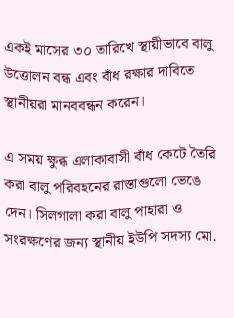একই মাসের ৩০ তারিখে স্থায়ীভাবে বালু উত্তোলন বন্ধ এবং বাঁধ রক্ষার দাবিতে স্থানীয়রা মানববন্ধন করেন।

এ সময় ক্ষুব্ধ এলাকাবাসী বাঁধ কেটে তৈরি করা বালু পরিবহনের রাস্তাগুলো ভেঙে দেন। সিলগালা করা বালু পাহারা ও সংরক্ষণের জন্য স্থানীয় ইউপি সদস্য মো.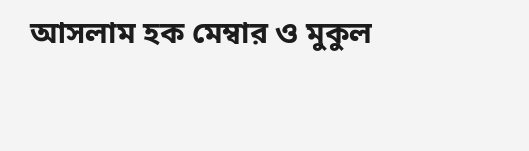আসলাম হক মেম্বার ও মুকুল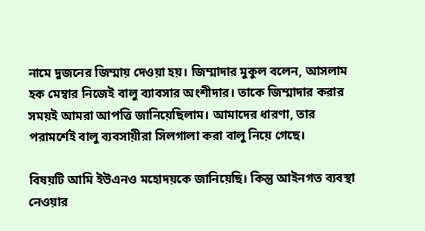নামে দুজনের জিম্মায় দেওয়া হয়। জিম্মাদার মুকুল বলেন, আসলাম হক মেম্বার নিজেই বালু ব্যাবসার অংশীদার। তাকে জিম্মাদার করার সময়ই আমরা আপত্তি জানিয়েছিলাম। আমাদের ধারণা, তার পরামর্শেই বালু ব্যবসায়ীরা সিলগালা করা বালু নিয়ে গেছে।

বিষয়টি আমি ইউএনও মহোদয়কে জানিয়েছি। কিন্তু আইনগত ব্যবস্থা নেওয়ার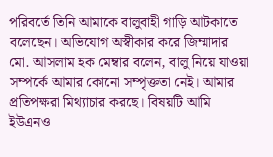পরিবর্তে তিনি আমাকে বালুবাহী গাড়ি আটকাতে বলেছেন। অভিযোগ অস্বীকার করে জিম্মাদার মো. আসলাম হক মেম্বার বলেন, বালু নিয়ে যাওয়া সম্পর্কে আমার কোনো সম্পৃক্ততা নেই। আমার প্রতিপক্ষরা মিথ্যাচার করছে। বিষয়টি আমি ইউএনও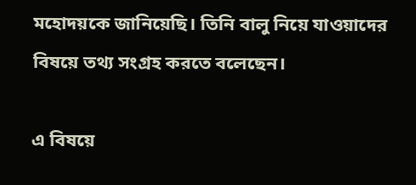মহোদয়কে জানিয়েছি। তিনি বালু নিয়ে যাওয়াদের বিষয়ে তথ্য সংগ্রহ করতে বলেছেন।

এ বিষয়ে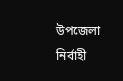উপজেলা নির্বাহী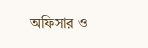অফিসার ও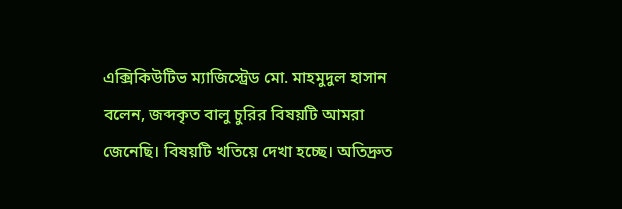এক্সিকিউটিভ ম্যাজিস্ট্রেড মো. মাহমুদুল হাসান বলেন, জব্দকৃত বালু চুরির বিষয়টি আমরা জেনেছি। বিষয়টি খতিয়ে দেখা হচ্ছে। অতিদ্রুত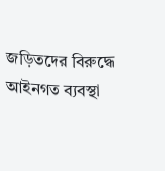জড়িতদের বিরুদ্ধে আইনগত ব্যবস্থা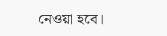নেওয়া হবে।